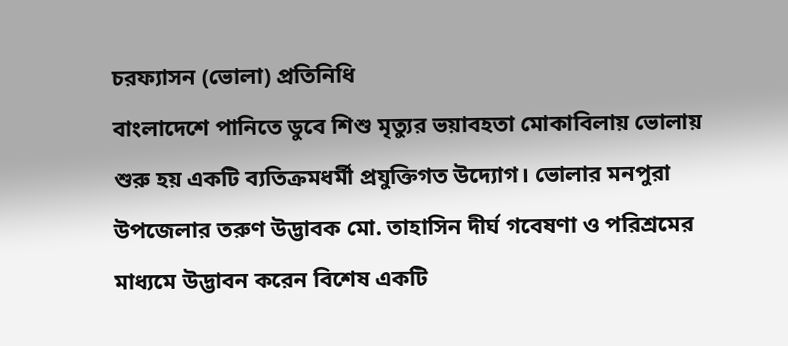চরফ্যাসন (ভোলা) প্রতিনিধি
বাংলাদেশে পানিতে ডুবে শিশু মৃত্যুর ভয়াবহতা মোকাবিলায় ভোলায় শুরু হয় একটি ব্যতিক্রমধর্মী প্রযুক্তিগত উদ্যোগ। ভোলার মনপুরা উপজেলার তরুণ উদ্ভাবক মো. তাহাসিন দীর্ঘ গবেষণা ও পরিশ্রমের মাধ্যমে উদ্ভাবন করেন বিশেষ একটি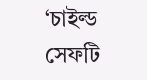‘চাইল্ড সেফটি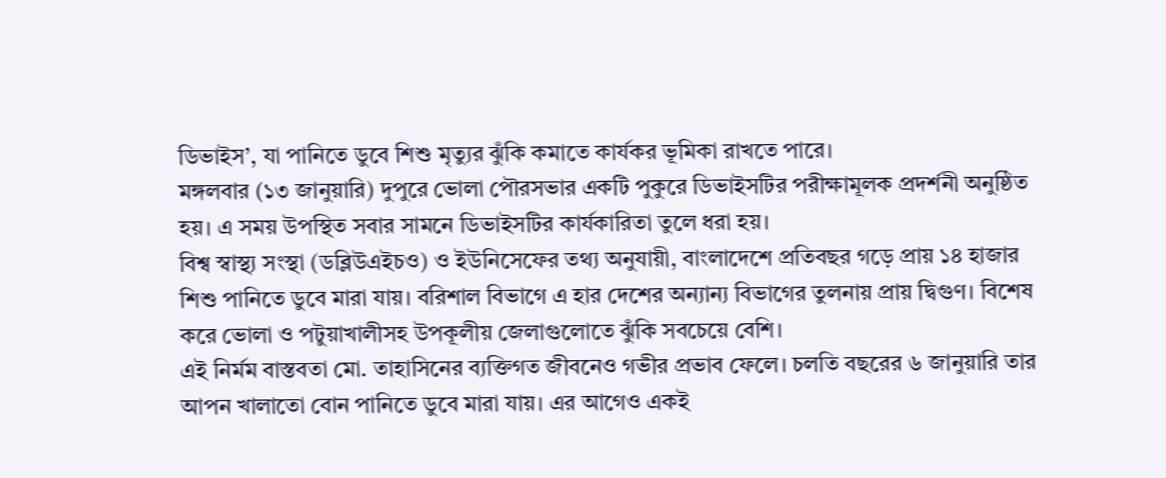ডিভাইস’, যা পানিতে ডুবে শিশু মৃত্যুর ঝুঁকি কমাতে কার্যকর ভূমিকা রাখতে পারে।
মঙ্গলবার (১৩ জানুয়ারি) দুপুরে ভোলা পৌরসভার একটি পুকুরে ডিভাইসটির পরীক্ষামূলক প্রদর্শনী অনুষ্ঠিত হয়। এ সময় উপস্থিত সবার সামনে ডিভাইসটির কার্যকারিতা তুলে ধরা হয়।
বিশ্ব স্বাস্থ্য সংস্থা (ডব্লিউএইচও) ও ইউনিসেফের তথ্য অনুযায়ী, বাংলাদেশে প্রতিবছর গড়ে প্রায় ১৪ হাজার শিশু পানিতে ডুবে মারা যায়। বরিশাল বিভাগে এ হার দেশের অন্যান্য বিভাগের তুলনায় প্রায় দ্বিগুণ। বিশেষ করে ভোলা ও পটুয়াখালীসহ উপকূলীয় জেলাগুলোতে ঝুঁকি সবচেয়ে বেশি।
এই নির্মম বাস্তবতা মো. তাহাসিনের ব্যক্তিগত জীবনেও গভীর প্রভাব ফেলে। চলতি বছরের ৬ জানুয়ারি তার আপন খালাতো বোন পানিতে ডুবে মারা যায়। এর আগেও একই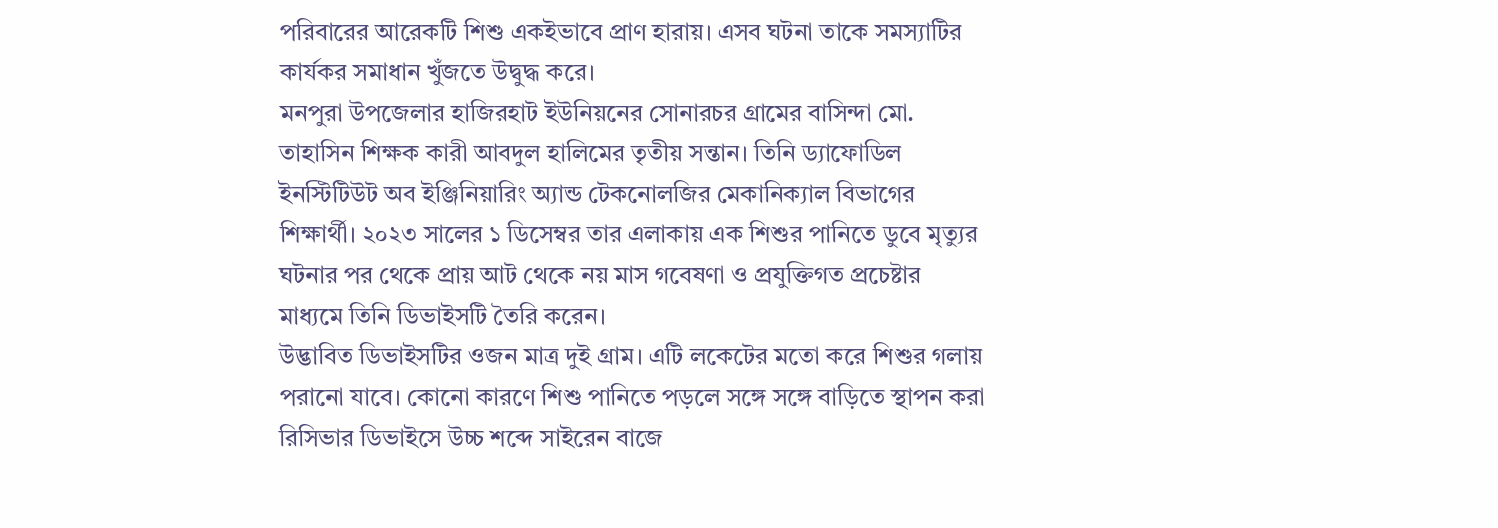পরিবারের আরেকটি শিশু একইভাবে প্রাণ হারায়। এসব ঘটনা তাকে সমস্যাটির কার্যকর সমাধান খুঁজতে উদ্বুদ্ধ করে।
মনপুরা উপজেলার হাজিরহাট ইউনিয়নের সোনারচর গ্রামের বাসিন্দা মো. তাহাসিন শিক্ষক কারী আবদুল হালিমের তৃতীয় সন্তান। তিনি ড্যাফোডিল ইনস্টিটিউট অব ইঞ্জিনিয়ারিং অ্যান্ড টেকনোলজির মেকানিক্যাল বিভাগের শিক্ষার্থী। ২০২৩ সালের ১ ডিসেম্বর তার এলাকায় এক শিশুর পানিতে ডুবে মৃত্যুর ঘটনার পর থেকে প্রায় আট থেকে নয় মাস গবেষণা ও প্রযুক্তিগত প্রচেষ্টার মাধ্যমে তিনি ডিভাইসটি তৈরি করেন।
উদ্ভাবিত ডিভাইসটির ওজন মাত্র দুই গ্রাম। এটি লকেটের মতো করে শিশুর গলায় পরানো যাবে। কোনো কারণে শিশু পানিতে পড়লে সঙ্গে সঙ্গে বাড়িতে স্থাপন করা রিসিভার ডিভাইসে উচ্চ শব্দে সাইরেন বাজে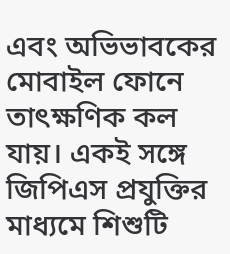এবং অভিভাবকের মোবাইল ফোনে তাৎক্ষণিক কল যায়। একই সঙ্গে জিপিএস প্রযুক্তির মাধ্যমে শিশুটি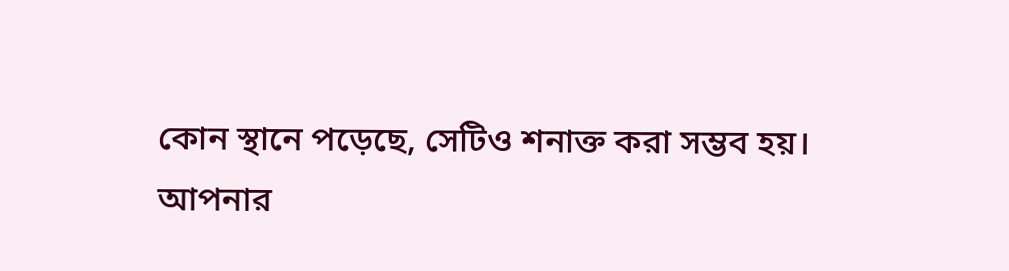কোন স্থানে পড়েছে, সেটিও শনাক্ত করা সম্ভব হয়।
আপনার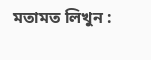মতামত লিখুন :